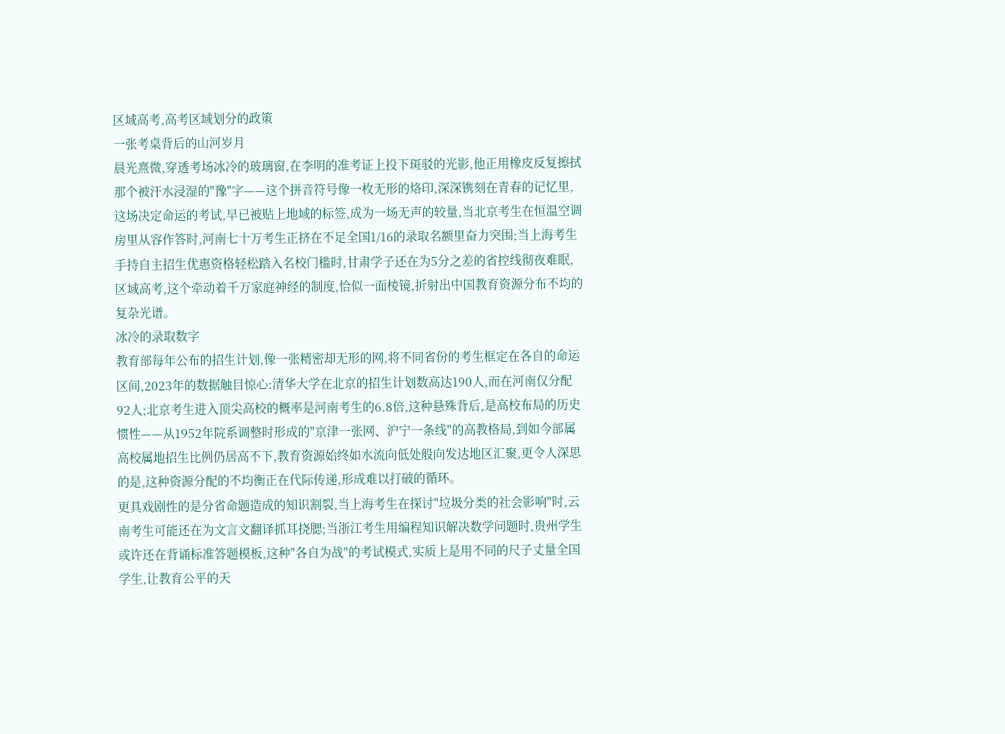区域高考,高考区域划分的政策
一张考桌背后的山河岁月
晨光熹微,穿透考场冰冷的玻璃窗,在李明的准考证上投下斑驳的光影,他正用橡皮反复擦拭那个被汗水浸湿的"豫"字——这个拼音符号像一枚无形的烙印,深深镌刻在青春的记忆里,这场决定命运的考试,早已被贴上地域的标签,成为一场无声的较量,当北京考生在恒温空调房里从容作答时,河南七十万考生正挤在不足全国1/16的录取名额里奋力突围;当上海考生手持自主招生优惠资格轻松踏入名校门槛时,甘肃学子还在为5分之差的省控线彻夜难眠,区域高考,这个牵动着千万家庭神经的制度,恰似一面棱镜,折射出中国教育资源分布不均的复杂光谱。
冰冷的录取数字
教育部每年公布的招生计划,像一张精密却无形的网,将不同省份的考生框定在各自的命运区间,2023年的数据触目惊心:清华大学在北京的招生计划数高达190人,而在河南仅分配92人;北京考生进入顶尖高校的概率是河南考生的6.8倍,这种悬殊背后,是高校布局的历史惯性——从1952年院系调整时形成的"京津一张网、沪宁一条线"的高教格局,到如今部属高校属地招生比例仍居高不下,教育资源始终如水流向低处般向发达地区汇聚,更令人深思的是,这种资源分配的不均衡正在代际传递,形成难以打破的循环。
更具戏剧性的是分省命题造成的知识割裂,当上海考生在探讨"垃圾分类的社会影响"时,云南考生可能还在为文言文翻译抓耳挠腮;当浙江考生用编程知识解决数学问题时,贵州学生或许还在背诵标准答题模板,这种"各自为战"的考试模式,实质上是用不同的尺子丈量全国学生,让教育公平的天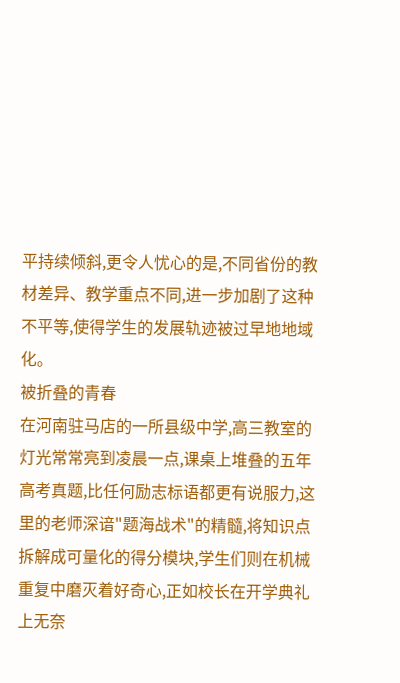平持续倾斜,更令人忧心的是,不同省份的教材差异、教学重点不同,进一步加剧了这种不平等,使得学生的发展轨迹被过早地地域化。
被折叠的青春
在河南驻马店的一所县级中学,高三教室的灯光常常亮到凌晨一点,课桌上堆叠的五年高考真题,比任何励志标语都更有说服力,这里的老师深谙"题海战术"的精髓,将知识点拆解成可量化的得分模块,学生们则在机械重复中磨灭着好奇心,正如校长在开学典礼上无奈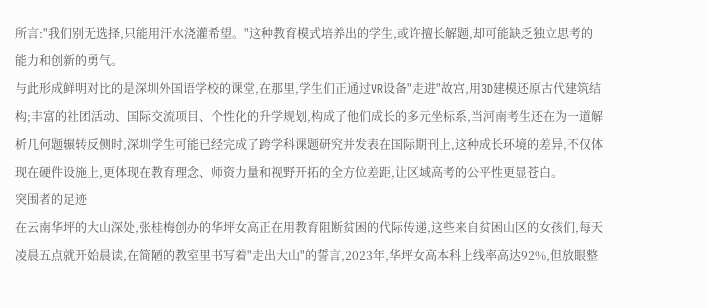所言:"我们别无选择,只能用汗水浇灌希望。"这种教育模式培养出的学生,或许擅长解题,却可能缺乏独立思考的能力和创新的勇气。
与此形成鲜明对比的是深圳外国语学校的课堂,在那里,学生们正通过VR设备"走进"故宫,用3D建模还原古代建筑结构;丰富的社团活动、国际交流项目、个性化的升学规划,构成了他们成长的多元坐标系,当河南考生还在为一道解析几何题辗转反侧时,深圳学生可能已经完成了跨学科课题研究并发表在国际期刊上,这种成长环境的差异,不仅体现在硬件设施上,更体现在教育理念、师资力量和视野开拓的全方位差距,让区域高考的公平性更显苍白。
突围者的足迹
在云南华坪的大山深处,张桂梅创办的华坪女高正在用教育阻断贫困的代际传递,这些来自贫困山区的女孩们,每天凌晨五点就开始晨读,在简陋的教室里书写着"走出大山"的誓言,2023年,华坪女高本科上线率高达92%,但放眼整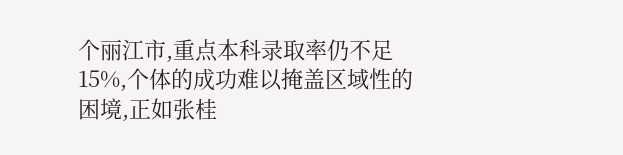个丽江市,重点本科录取率仍不足15%,个体的成功难以掩盖区域性的困境,正如张桂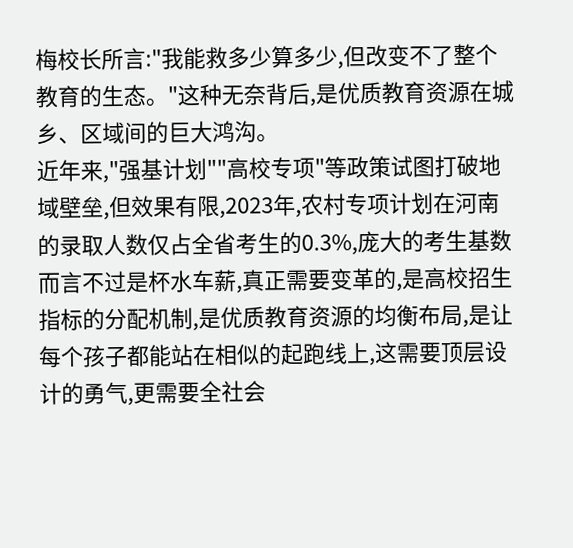梅校长所言:"我能救多少算多少,但改变不了整个教育的生态。"这种无奈背后,是优质教育资源在城乡、区域间的巨大鸿沟。
近年来,"强基计划""高校专项"等政策试图打破地域壁垒,但效果有限,2023年,农村专项计划在河南的录取人数仅占全省考生的0.3%,庞大的考生基数而言不过是杯水车薪,真正需要变革的,是高校招生指标的分配机制,是优质教育资源的均衡布局,是让每个孩子都能站在相似的起跑线上,这需要顶层设计的勇气,更需要全社会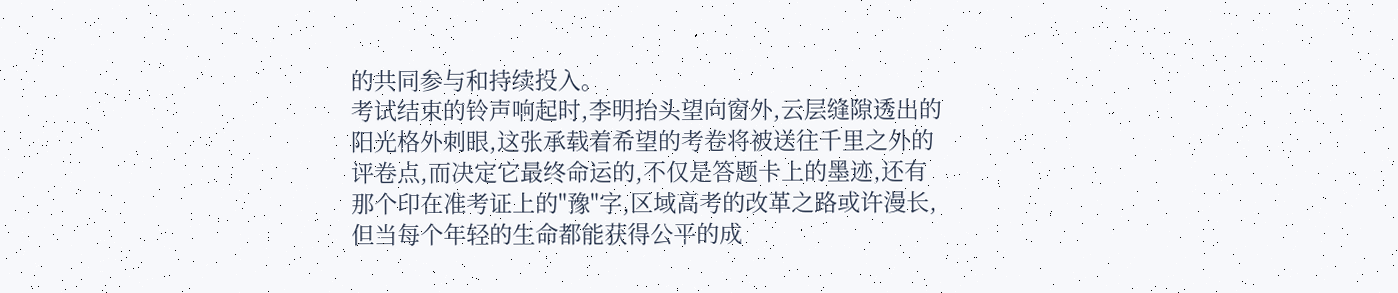的共同参与和持续投入。
考试结束的铃声响起时,李明抬头望向窗外,云层缝隙透出的阳光格外刺眼,这张承载着希望的考卷将被送往千里之外的评卷点,而决定它最终命运的,不仅是答题卡上的墨迹,还有那个印在准考证上的"豫"字,区域高考的改革之路或许漫长,但当每个年轻的生命都能获得公平的成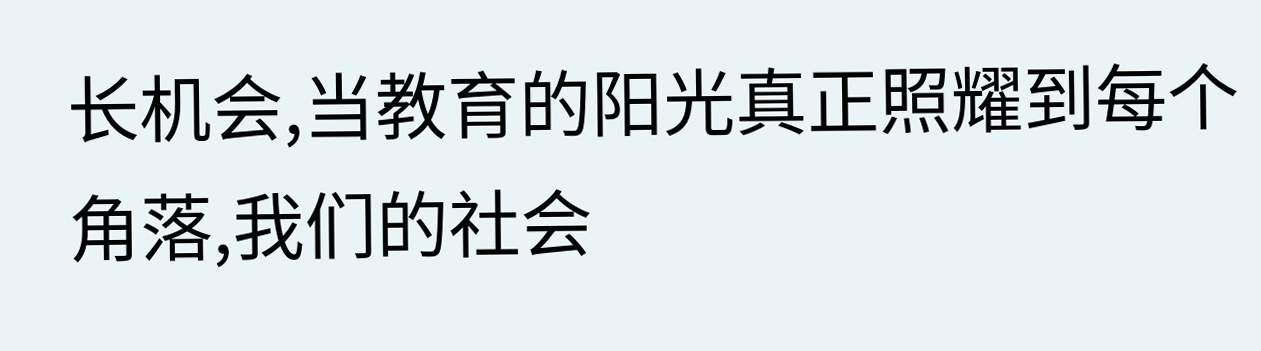长机会,当教育的阳光真正照耀到每个角落,我们的社会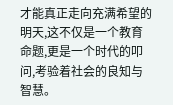才能真正走向充满希望的明天,这不仅是一个教育命题,更是一个时代的叩问,考验着社会的良知与智慧。